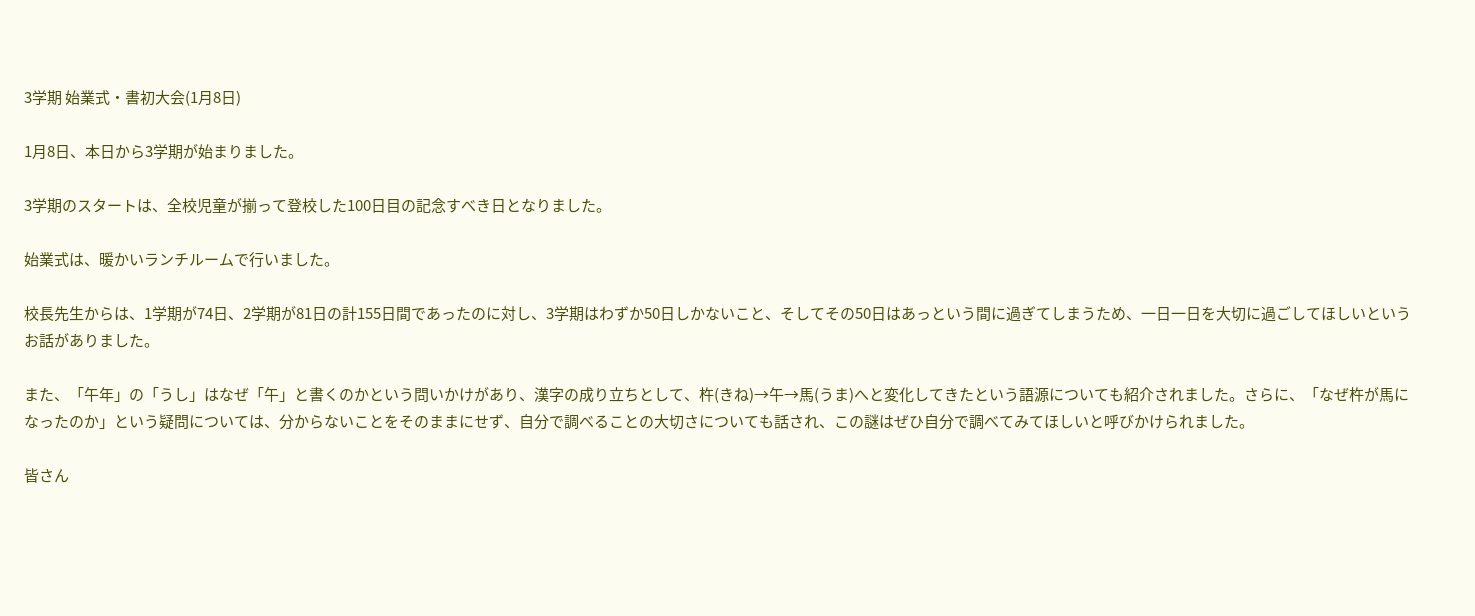3学期 始業式・書初大会(1月8日)

1月8日、本日から3学期が始まりました。

3学期のスタートは、全校児童が揃って登校した100日目の記念すべき日となりました。

始業式は、暖かいランチルームで行いました。

校長先生からは、1学期が74日、2学期が81日の計155日間であったのに対し、3学期はわずか50日しかないこと、そしてその50日はあっという間に過ぎてしまうため、一日一日を大切に過ごしてほしいというお話がありました。

また、「午年」の「うし」はなぜ「午」と書くのかという問いかけがあり、漢字の成り立ちとして、杵(きね)→午→馬(うま)へと変化してきたという語源についても紹介されました。さらに、「なぜ杵が馬になったのか」という疑問については、分からないことをそのままにせず、自分で調べることの大切さについても話され、この謎はぜひ自分で調べてみてほしいと呼びかけられました。

皆さん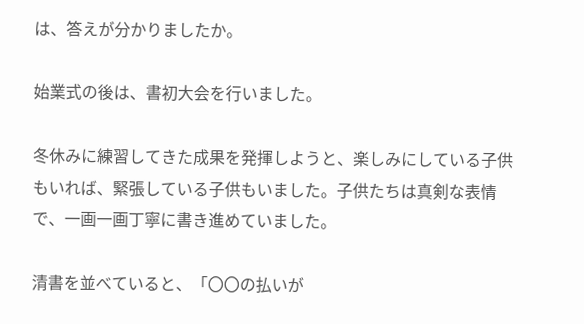は、答えが分かりましたか。

始業式の後は、書初大会を行いました。

冬休みに練習してきた成果を発揮しようと、楽しみにしている子供もいれば、緊張している子供もいました。子供たちは真剣な表情で、一画一画丁寧に書き進めていました。

清書を並べていると、「〇〇の払いが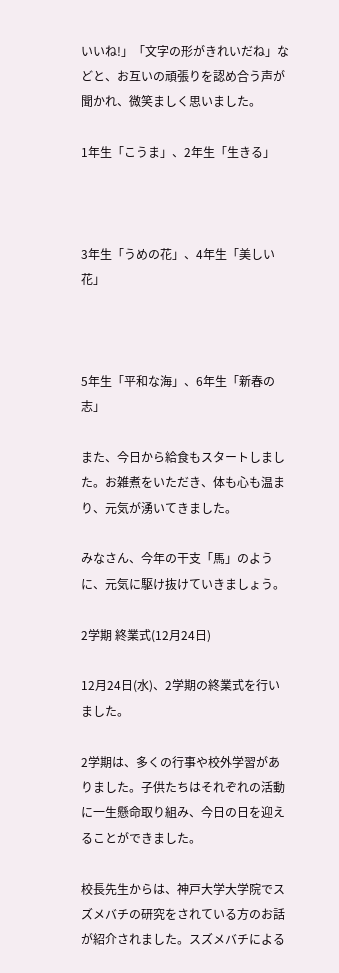いいね!」「文字の形がきれいだね」などと、お互いの頑張りを認め合う声が聞かれ、微笑ましく思いました。

1年生「こうま」、2年生「生きる」



3年生「うめの花」、4年生「美しい花」



5年生「平和な海」、6年生「新春の志」

また、今日から給食もスタートしました。お雑煮をいただき、体も心も温まり、元気が湧いてきました。

みなさん、今年の干支「馬」のように、元気に駆け抜けていきましょう。

2学期 終業式(12月24日)

12月24日(水)、2学期の終業式を行いました。

2学期は、多くの行事や校外学習がありました。子供たちはそれぞれの活動に一生懸命取り組み、今日の日を迎えることができました。

校長先生からは、神戸大学大学院でスズメバチの研究をされている方のお話が紹介されました。スズメバチによる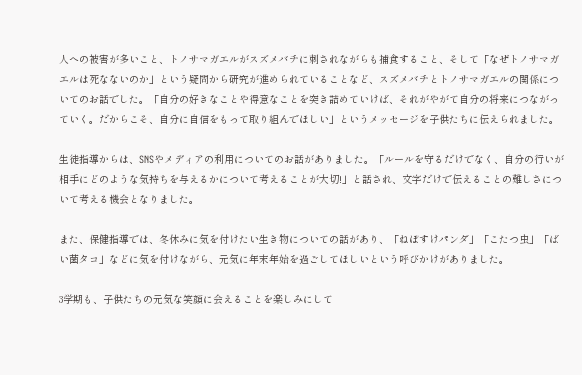人への被害が多いこと、トノサマガエルがスズメバチに刺されながらも捕食すること、そして「なぜトノサマガエルは死なないのか」という疑問から研究が進められていることなど、スズメバチとトノサマガエルの関係についてのお話でした。「自分の好きなことや得意なことを突き詰めていけば、それがやがて自分の将来につながっていく。だからこそ、自分に自信をもって取り組んでほしい」というメッセージを子供たちに伝えられました。

生徒指導からは、SNSやメディアの利用についてのお話がありました。「ルールを守るだけでなく、自分の行いが相手にどのような気持ちを与えるかについて考えることが大切!」と話され、文字だけで伝えることの難しさについて考える機会となりました。

また、保健指導では、冬休みに気を付けたい生き物についての話があり、「ねぼすけパンダ」「こたつ虫」「ばい菌タコ」などに気を付けながら、元気に年末年始を過ごしてほしいという呼びかけがありました。

3学期も、子供たちの元気な笑顔に会えることを楽しみにして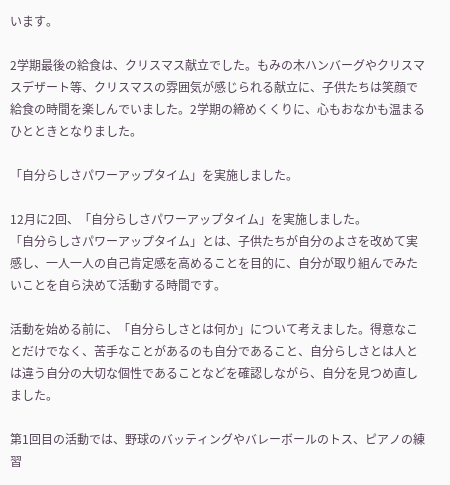います。

2学期最後の給食は、クリスマス献立でした。もみの木ハンバーグやクリスマスデザート等、クリスマスの雰囲気が感じられる献立に、子供たちは笑顔で給食の時間を楽しんでいました。2学期の締めくくりに、心もおなかも温まるひとときとなりました。

「自分らしさパワーアップタイム」を実施しました。

12月に2回、「自分らしさパワーアップタイム」を実施しました。
「自分らしさパワーアップタイム」とは、子供たちが自分のよさを改めて実感し、一人一人の自己肯定感を高めることを目的に、自分が取り組んでみたいことを自ら決めて活動する時間です。

活動を始める前に、「自分らしさとは何か」について考えました。得意なことだけでなく、苦手なことがあるのも自分であること、自分らしさとは人とは違う自分の大切な個性であることなどを確認しながら、自分を見つめ直しました。

第1回目の活動では、野球のバッティングやバレーボールのトス、ピアノの練習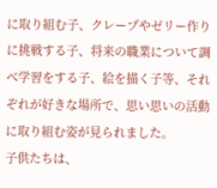に取り組む子、クレープやゼリー作りに挑戦する子、将来の職業について調べ学習をする子、絵を描く子等、それぞれが好きな場所で、思い思いの活動に取り組む姿が見られました。
子供たちは、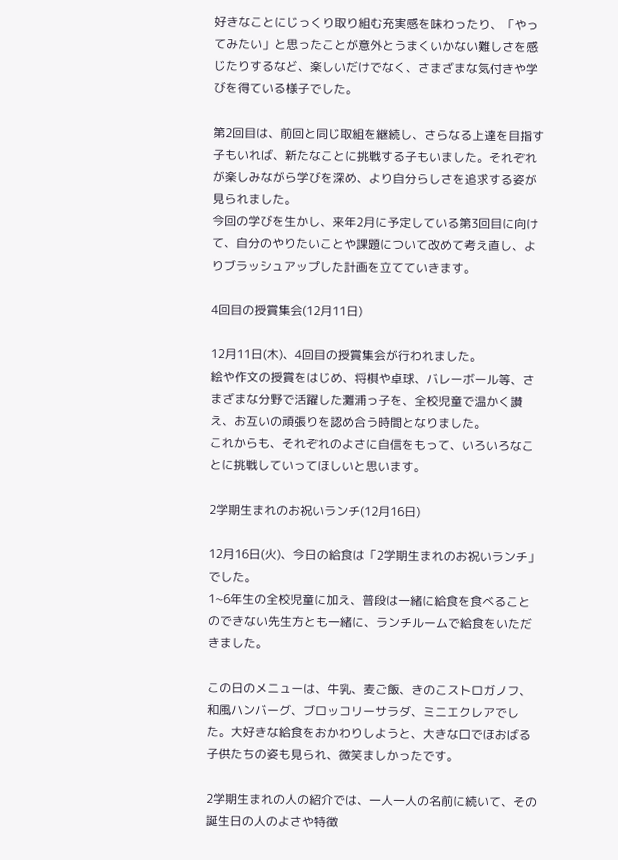好きなことにじっくり取り組む充実感を味わったり、「やってみたい」と思ったことが意外とうまくいかない難しさを感じたりするなど、楽しいだけでなく、さまざまな気付きや学びを得ている様子でした。

第2回目は、前回と同じ取組を継続し、さらなる上達を目指す子もいれば、新たなことに挑戦する子もいました。それぞれが楽しみながら学びを深め、より自分らしさを追求する姿が見られました。
今回の学びを生かし、来年2月に予定している第3回目に向けて、自分のやりたいことや課題について改めて考え直し、よりブラッシュアップした計画を立てていきます。

4回目の授賞集会(12月11日)

12月11日(木)、4回目の授賞集会が行われました。
絵や作文の授賞をはじめ、将棋や卓球、バレーボール等、さまざまな分野で活躍した灘浦っ子を、全校児童で温かく讃え、お互いの頑張りを認め合う時間となりました。
これからも、それぞれのよさに自信をもって、いろいろなことに挑戦していってほしいと思います。

2学期生まれのお祝いランチ(12月16日)

12月16日(火)、今日の給食は「2学期生まれのお祝いランチ」でした。
1~6年生の全校児童に加え、普段は一緒に給食を食べることのできない先生方とも一緒に、ランチルームで給食をいただきました。

この日のメニューは、牛乳、麦ご飯、きのこストロガノフ、和風ハンバーグ、ブロッコリーサラダ、ミニエクレアでした。大好きな給食をおかわりしようと、大きな口でほおばる子供たちの姿も見られ、微笑ましかったです。

2学期生まれの人の紹介では、一人一人の名前に続いて、その誕生日の人のよさや特徴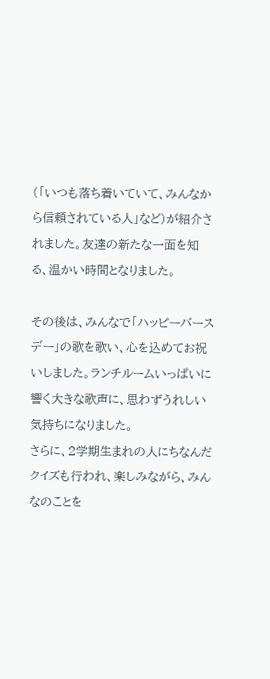(「いつも落ち着いていて、みんなから信頼されている人」など)が紹介されました。友達の新たな一面を知る、温かい時間となりました。

その後は、みんなで「ハッピーバースデー」の歌を歌い、心を込めてお祝いしました。ランチルームいっぱいに響く大きな歌声に、思わずうれしい気持ちになりました。
さらに、2学期生まれの人にちなんだクイズも行われ、楽しみながら、みんなのことを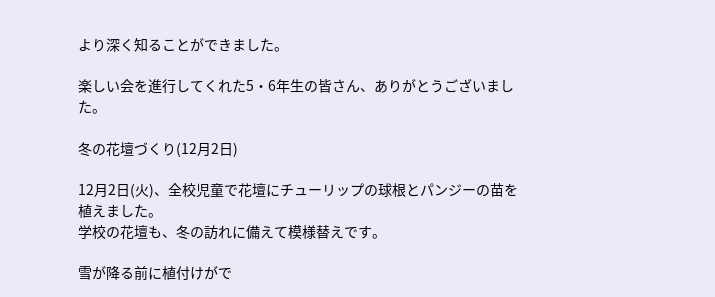より深く知ることができました。

楽しい会を進行してくれた5・6年生の皆さん、ありがとうございました。

冬の花壇づくり(12月2日)

12月2日(火)、全校児童で花壇にチューリップの球根とパンジーの苗を植えました。
学校の花壇も、冬の訪れに備えて模様替えです。

雪が降る前に植付けがで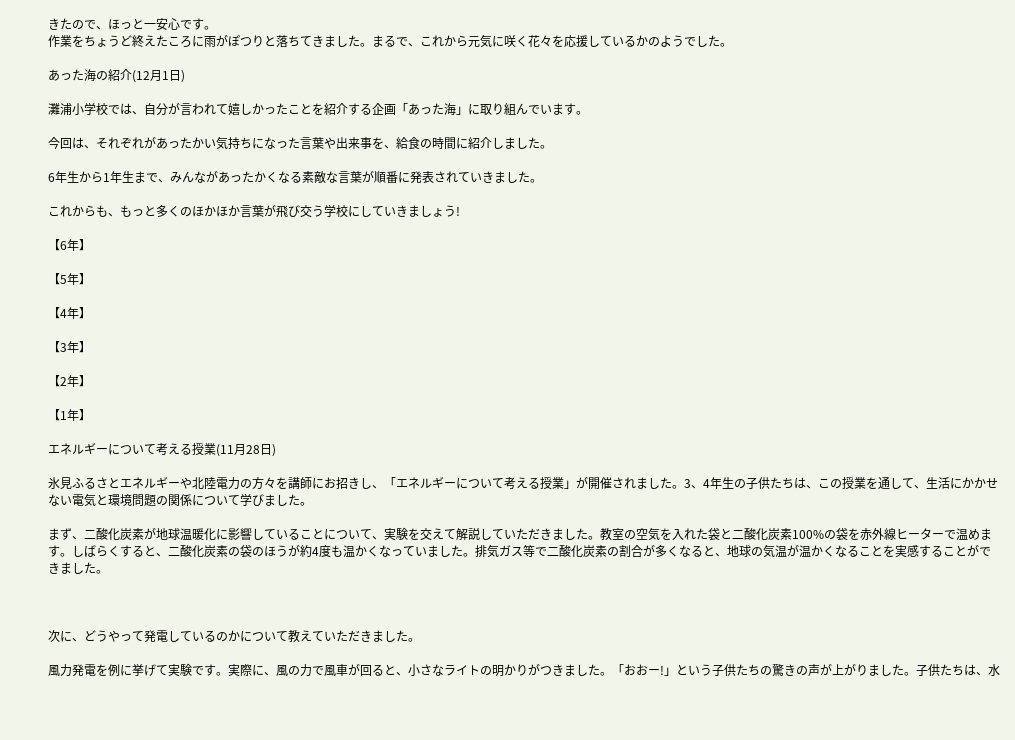きたので、ほっと一安心です。
作業をちょうど終えたころに雨がぽつりと落ちてきました。まるで、これから元気に咲く花々を応援しているかのようでした。

あった海の紹介(12月1日)

灘浦小学校では、自分が言われて嬉しかったことを紹介する企画「あった海」に取り組んでいます。

今回は、それぞれがあったかい気持ちになった言葉や出来事を、給食の時間に紹介しました。

6年生から1年生まで、みんながあったかくなる素敵な言葉が順番に発表されていきました。

これからも、もっと多くのほかほか言葉が飛び交う学校にしていきましょう!

【6年】

【5年】

【4年】

【3年】

【2年】

【1年】

エネルギーについて考える授業(11月28日)

氷見ふるさとエネルギーや北陸電力の方々を講師にお招きし、「エネルギーについて考える授業」が開催されました。3、4年生の子供たちは、この授業を通して、生活にかかせない電気と環境問題の関係について学びました。

まず、二酸化炭素が地球温暖化に影響していることについて、実験を交えて解説していただきました。教室の空気を入れた袋と二酸化炭素100%の袋を赤外線ヒーターで温めます。しばらくすると、二酸化炭素の袋のほうが約4度も温かくなっていました。排気ガス等で二酸化炭素の割合が多くなると、地球の気温が温かくなることを実感することができました。



次に、どうやって発電しているのかについて教えていただきました。

風力発電を例に挙げて実験です。実際に、風の力で風車が回ると、小さなライトの明かりがつきました。「おおー!」という子供たちの驚きの声が上がりました。子供たちは、水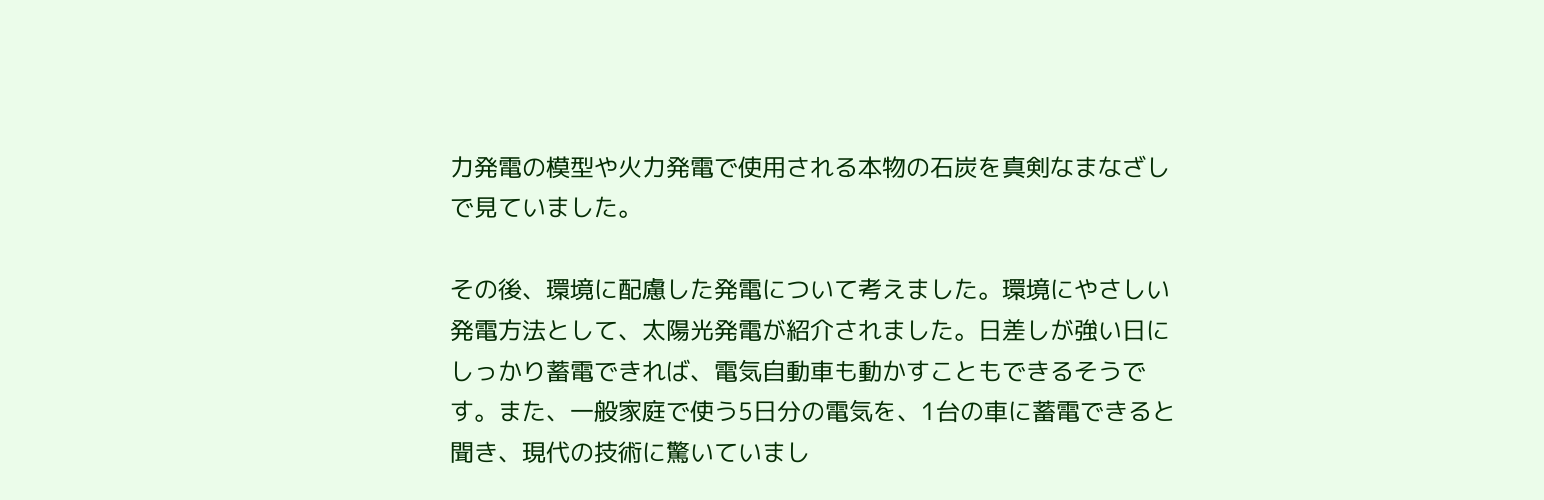力発電の模型や火力発電で使用される本物の石炭を真剣なまなざしで見ていました。

その後、環境に配慮した発電について考えました。環境にやさしい発電方法として、太陽光発電が紹介されました。日差しが強い日にしっかり蓄電できれば、電気自動車も動かすこともできるそうです。また、一般家庭で使う5日分の電気を、1台の車に蓄電できると聞き、現代の技術に驚いていまし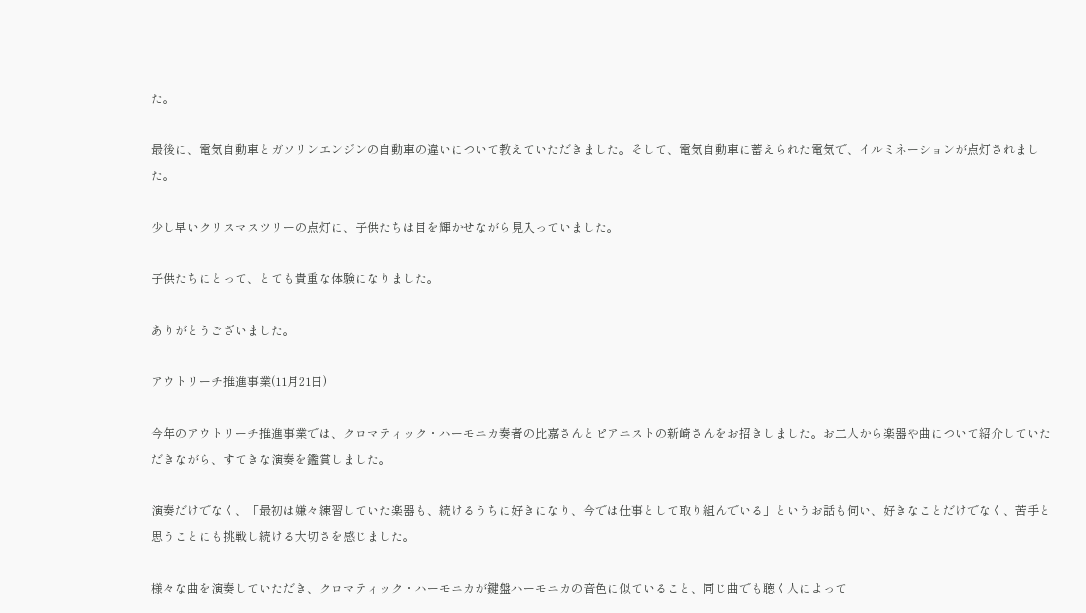た。

最後に、電気自動車とガソリンエンジンの自動車の違いについて教えていただきました。そして、電気自動車に蓄えられた電気で、イルミネーションが点灯されました。

少し早いクリスマスツリーの点灯に、子供たちは目を輝かせながら見入っていました。

子供たちにとって、とても貴重な体験になりました。

ありがとうございました。

アウトリーチ推進事業(11月21日)

今年のアウトリーチ推進事業では、クロマティック・ハーモニカ奏者の比嘉さんとピアニストの新崎さんをお招きしました。お二人から楽器や曲について紹介していただきながら、すてきな演奏を鑑賞しました。

演奏だけでなく、「最初は嫌々練習していた楽器も、続けるうちに好きになり、今では仕事として取り組んでいる」というお話も伺い、好きなことだけでなく、苦手と思うことにも挑戦し続ける大切さを感じました。

様々な曲を演奏していただき、クロマティック・ハーモニカが鍵盤ハーモニカの音色に似ていること、同じ曲でも聴く人によって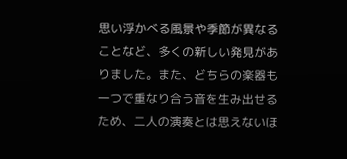思い浮かべる風景や季節が異なることなど、多くの新しい発見がありました。また、どちらの楽器も一つで重なり合う音を生み出せるため、二人の演奏とは思えないほ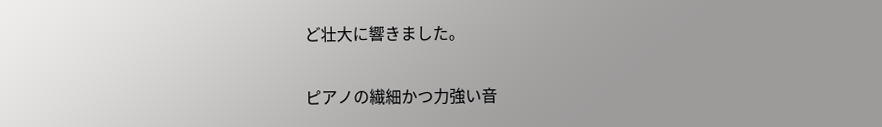ど壮大に響きました。

ピアノの繊細かつ力強い音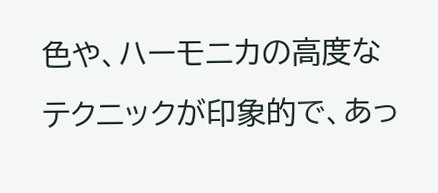色や、ハーモニカの高度なテクニックが印象的で、あっ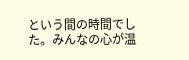という間の時間でした。みんなの心が温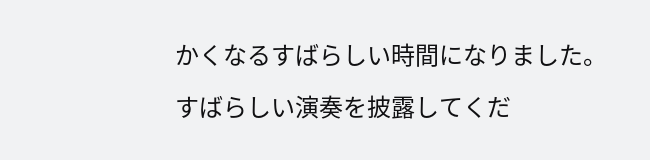かくなるすばらしい時間になりました。

すばらしい演奏を披露してくだ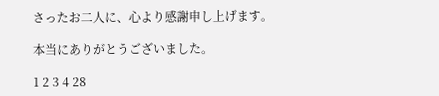さったお二人に、心より感謝申し上げます。

本当にありがとうございました。

1 2 3 4 28